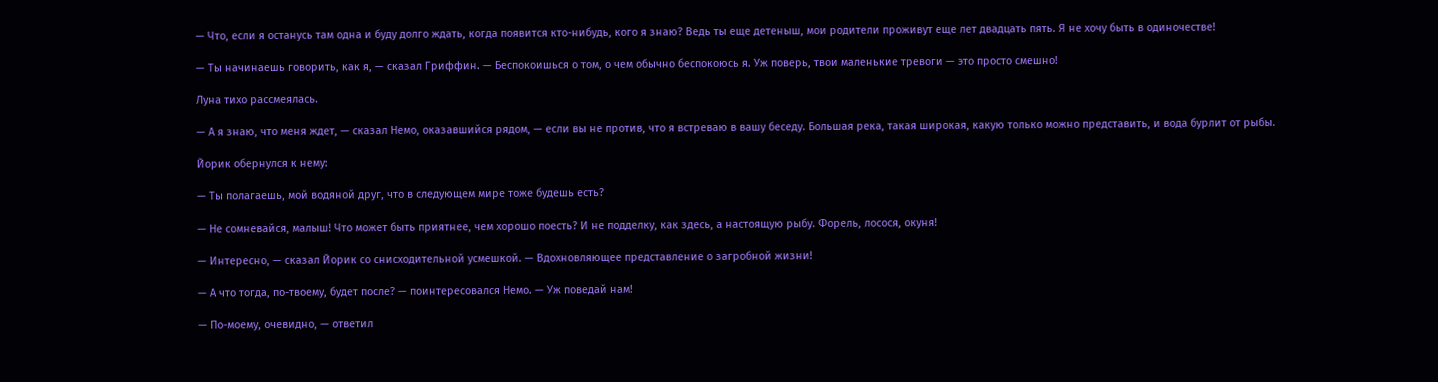— Что, если я останусь там одна и буду долго ждать, когда появится кто-нибудь, кого я знаю? Ведь ты еще детеныш, мои родители проживут еще лет двадцать пять. Я не хочу быть в одиночестве!

— Ты начинаешь говорить, как я, — сказал Гриффин. — Беспокоишься о том, о чем обычно беспокоюсь я. Уж поверь, твои маленькие тревоги — это просто смешно!

Луна тихо рассмеялась.

— А я знаю, что меня ждет, — сказал Немо, оказавшийся рядом, — если вы не против, что я встреваю в вашу беседу. Большая река, такая широкая, какую только можно представить, и вода бурлит от рыбы.

Йорик обернулся к нему:

— Ты полагаешь, мой водяной друг, что в следующем мире тоже будешь есть?

— Не сомневайся, малыш! Что может быть приятнее, чем хорошо поесть? И не подделку, как здесь, а настоящую рыбу. Форель, лосося, окуня!

— Интересно, — сказал Йорик со снисходительной усмешкой. — Вдохновляющее представление о загробной жизни!

— А что тогда, по-твоему, будет после? — поинтересовался Немо. — Уж поведай нам!

— По-моему, очевидно, — ответил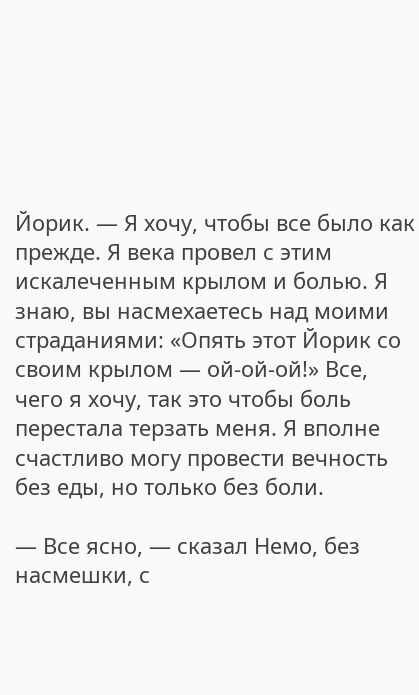Йорик. — Я хочу, чтобы все было как прежде. Я века провел с этим искалеченным крылом и болью. Я знаю, вы насмехаетесь над моими страданиями: «Опять этот Йорик со своим крылом — ой-ой-ой!» Все, чего я хочу, так это чтобы боль перестала терзать меня. Я вполне счастливо могу провести вечность без еды, но только без боли.

— Все ясно, — сказал Немо, без насмешки, с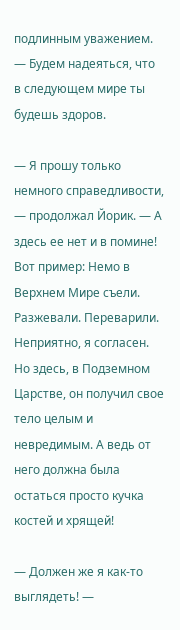подлинным уважением. — Будем надеяться, что в следующем мире ты будешь здоров.

— Я прошу только немного справедливости, — продолжал Йорик. — А здесь ее нет и в помине! Вот пример: Немо в Верхнем Мире съели. Разжевали. Переварили. Неприятно, я согласен. Но здесь, в Подземном Царстве, он получил свое тело целым и невредимым. А ведь от него должна была остаться просто кучка костей и хрящей!

— Должен же я как-то выглядеть! —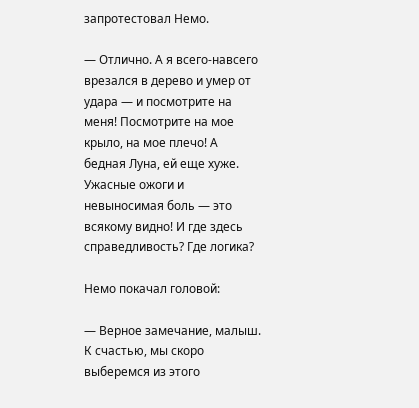запротестовал Немо.

— Отлично. А я всего-навсего врезался в дерево и умер от удара — и посмотрите на меня! Посмотрите на мое крыло, на мое плечо! А бедная Луна, ей еще хуже. Ужасные ожоги и невыносимая боль — это всякому видно! И где здесь справедливость? Где логика?

Немо покачал головой:

— Верное замечание, малыш. К счастью, мы скоро выберемся из этого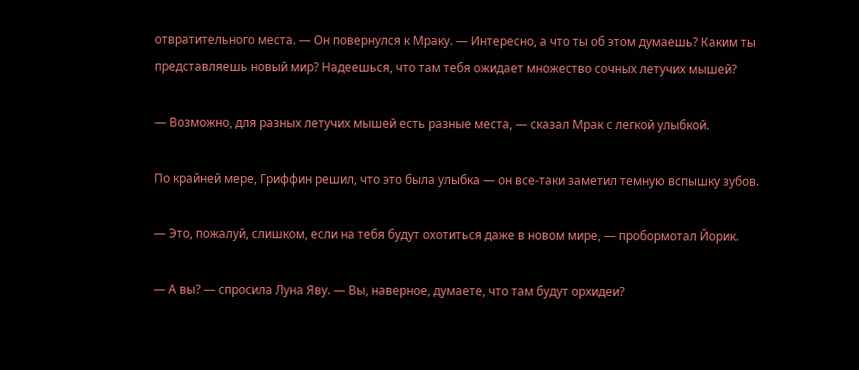отвратительного места. — Он повернулся к Мраку. — Интересно, а что ты об этом думаешь? Каким ты представляешь новый мир? Надеешься, что там тебя ожидает множество сочных летучих мышей?

— Возможно, для разных летучих мышей есть разные места, — сказал Мрак с легкой улыбкой.

По крайней мере, Гриффин решил, что это была улыбка — он все-таки заметил темную вспышку зубов.

— Это, пожалуй, слишком, если на тебя будут охотиться даже в новом мире, — пробормотал Йорик.

— А вы? — спросила Луна Яву. — Вы, наверное, думаете, что там будут орхидеи?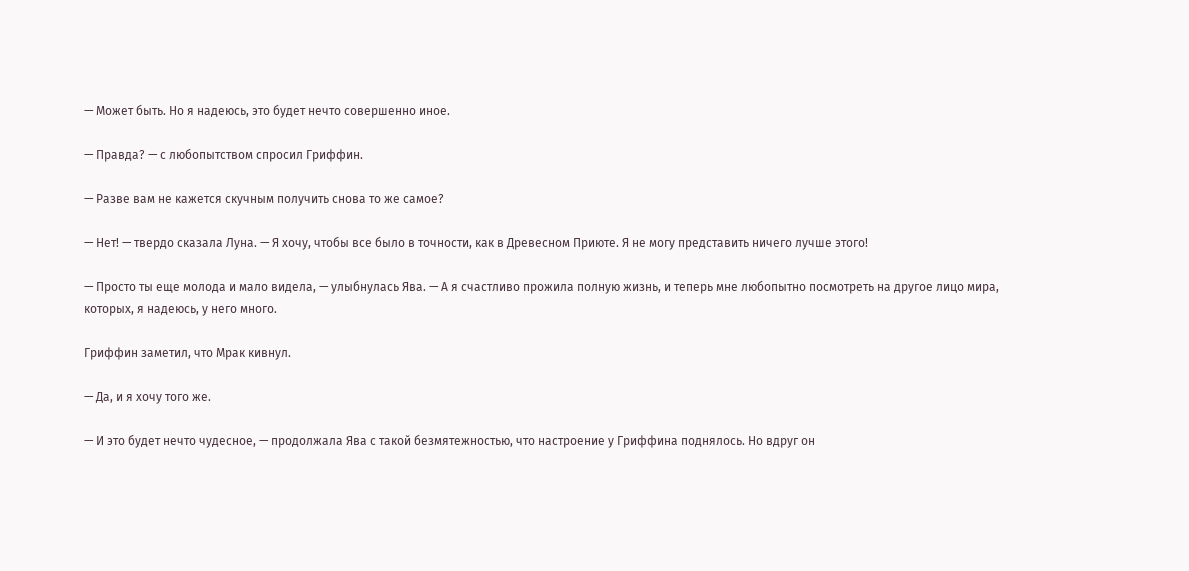— Может быть. Но я надеюсь, это будет нечто совершенно иное.

— Правда? — с любопытством спросил Гриффин.

— Разве вам не кажется скучным получить снова то же самое?

— Нет! — твердо сказала Луна. — Я хочу, чтобы все было в точности, как в Древесном Приюте. Я не могу представить ничего лучше этого!

— Просто ты еще молода и мало видела, — улыбнулась Ява. — А я счастливо прожила полную жизнь, и теперь мне любопытно посмотреть на другое лицо мира, которых, я надеюсь, у него много.

Гриффин заметил, что Мрак кивнул.

— Да, и я хочу того же.

— И это будет нечто чудесное, — продолжала Ява с такой безмятежностью, что настроение у Гриффина поднялось. Но вдруг он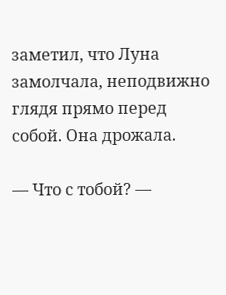заметил, что Луна замолчала, неподвижно глядя прямо перед собой. Она дрожала.

— Что с тобой? —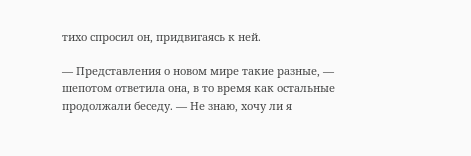тихо спросил он, придвигаясь к ней.

— Представления о новом мире такие разные, — шепотом ответила она, в то время как остальные продолжали беседу. — Не знаю, хочу ли я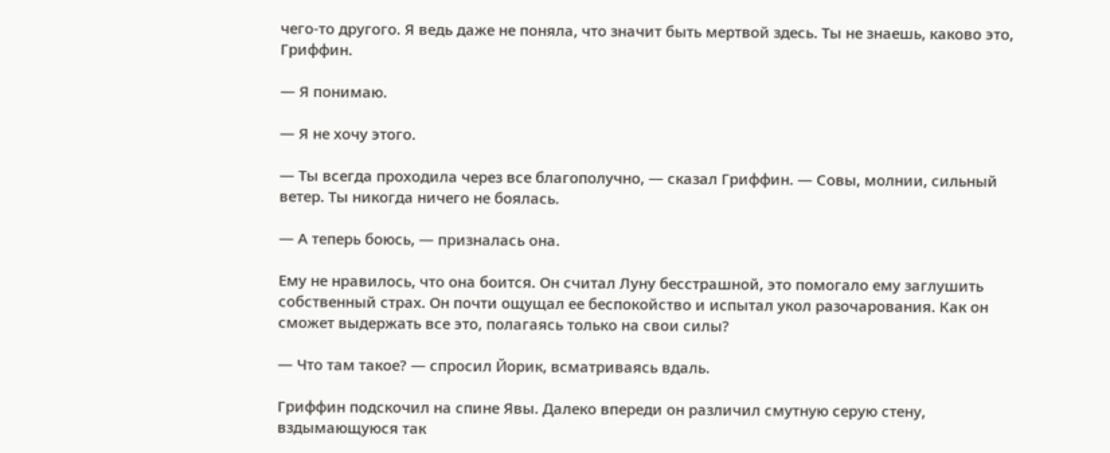чего-то другого. Я ведь даже не поняла, что значит быть мертвой здесь. Ты не знаешь, каково это, Гриффин.

— Я понимаю.

— Я не хочу этого.

— Ты всегда проходила через все благополучно, — сказал Гриффин. — Совы, молнии, сильный ветер. Ты никогда ничего не боялась.

— А теперь боюсь, — призналась она.

Ему не нравилось, что она боится. Он считал Луну бесстрашной, это помогало ему заглушить собственный страх. Он почти ощущал ее беспокойство и испытал укол разочарования. Как он сможет выдержать все это, полагаясь только на свои силы?

— Что там такое? — спросил Йорик, всматриваясь вдаль.

Гриффин подскочил на спине Явы. Далеко впереди он различил смутную серую стену, вздымающуюся так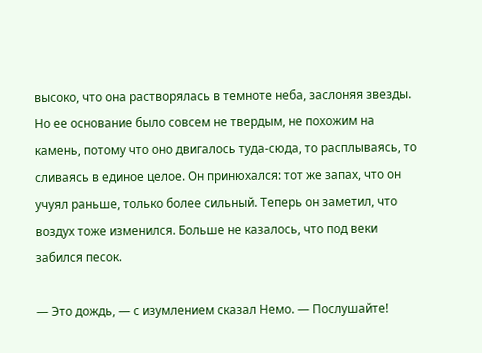высоко, что она растворялась в темноте неба, заслоняя звезды. Но ее основание было совсем не твердым, не похожим на камень, потому что оно двигалось туда-сюда, то расплываясь, то сливаясь в единое целое. Он принюхался: тот же запах, что он учуял раньше, только более сильный. Теперь он заметил, что воздух тоже изменился. Больше не казалось, что под веки забился песок.

— Это дождь, — с изумлением сказал Немо. — Послушайте!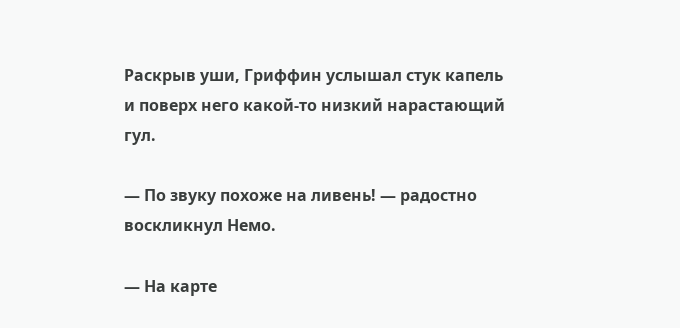Раскрыв уши, Гриффин услышал стук капель и поверх него какой-то низкий нарастающий гул.

— По звуку похоже на ливень! — радостно воскликнул Немо.

— На карте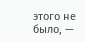этого не было, —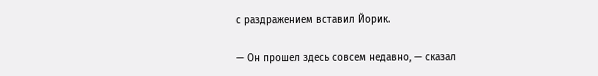с раздражением вставил Йорик.

— Он прошел здесь совсем недавно, — сказал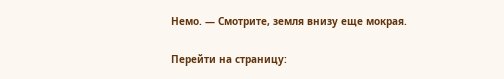Немо. — Смотрите, земля внизу еще мокрая.

Перейти на страницу: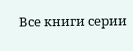Все книги серии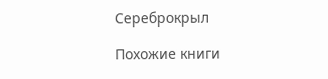Сереброкрыл

Похожие книги